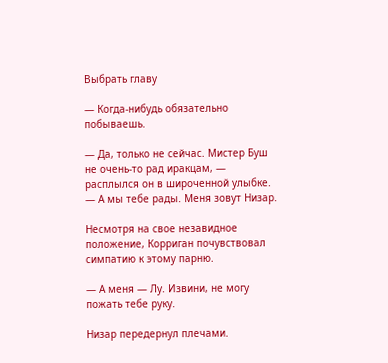Выбрать главу

— Когда-нибудь обязательно побываешь.

— Да, только не сейчас. Мистер Буш не очень-то рад иракцам, — расплылся он в широченной улыбке. — А мы тебе рады. Меня зовут Низар.

Несмотря на свое незавидное положение, Корриган почувствовал симпатию к этому парню.

— А меня — Лу. Извини, не могу пожать тебе руку.

Низар передернул плечами.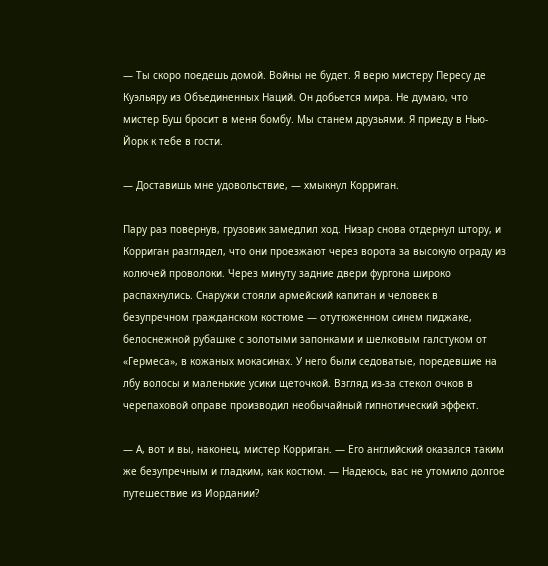— Ты скоро поедешь домой. Войны не будет. Я верю мистеру Пересу де Куэльяру из Объединенных Наций. Он добьется мира. Не думаю, что мистер Буш бросит в меня бомбу. Мы станем друзьями. Я приеду в Нью-Йорк к тебе в гости.

— Доставишь мне удовольствие, — хмыкнул Корриган.

Пару раз повернув, грузовик замедлил ход. Низар снова отдернул штору, и Корриган разглядел, что они проезжают через ворота за высокую ограду из колючей проволоки. Через минуту задние двери фургона широко распахнулись. Снаружи стояли армейский капитан и человек в безупречном гражданском костюме — отутюженном синем пиджаке, белоснежной рубашке с золотыми запонками и шелковым галстуком от «Гермеса», в кожаных мокасинах. У него были седоватые, поредевшие на лбу волосы и маленькие усики щеточкой. Взгляд из-за стекол очков в черепаховой оправе производил необычайный гипнотический эффект.

— А, вот и вы, наконец, мистер Корриган. — Его английский оказался таким же безупречным и гладким, как костюм. — Надеюсь, вас не утомило долгое путешествие из Иордании?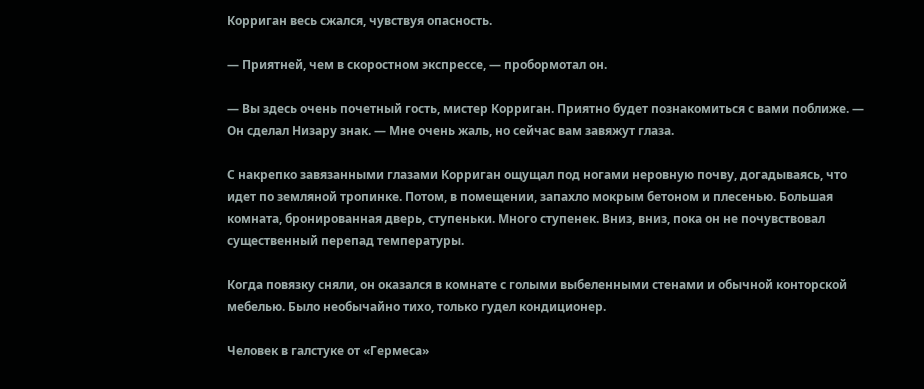Корриган весь сжался, чувствуя опасность.

— Приятней, чем в скоростном экспрессе, — пробормотал он.

— Вы здесь очень почетный гость, мистер Корриган. Приятно будет познакомиться с вами поближе. — Он сделал Низару знак. — Мне очень жаль, но сейчас вам завяжут глаза.

С накрепко завязанными глазами Корриган ощущал под ногами неровную почву, догадываясь, что идет по земляной тропинке. Потом, в помещении, запахло мокрым бетоном и плесенью. Большая комната, бронированная дверь, ступеньки. Много ступенек. Вниз, вниз, пока он не почувствовал существенный перепад температуры.

Когда повязку сняли, он оказался в комнате с голыми выбеленными стенами и обычной конторской мебелью. Было необычайно тихо, только гудел кондиционер.

Человек в галстуке от «Гермеса»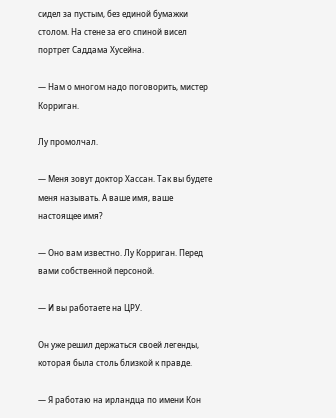сидел за пустым, без единой бумажки столом. На стене за его спиной висел портрет Саддама Хусейна.

— Нам о многом надо поговорить, мистер Корриган.

Лу промолчал.

— Меня зовут доктор Хассан. Так вы будете меня называть. А ваше имя, ваше настоящее имя?

— Оно вам известно. Лу Корриган. Перед вами собственной персоной.

— И вы работаете на ЦРУ.

Он уже решил держаться своей легенды, которая была столь близкой к правде.

— Я работаю на ирландца по имени Кон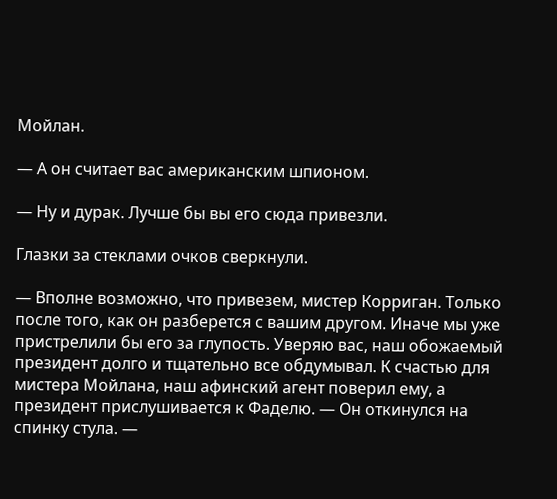Мойлан.

— А он считает вас американским шпионом.

— Ну и дурак. Лучше бы вы его сюда привезли.

Глазки за стеклами очков сверкнули.

— Вполне возможно, что привезем, мистер Корриган. Только после того, как он разберется с вашим другом. Иначе мы уже пристрелили бы его за глупость. Уверяю вас, наш обожаемый президент долго и тщательно все обдумывал. К счастью для мистера Мойлана, наш афинский агент поверил ему, а президент прислушивается к Фаделю. — Он откинулся на спинку стула. —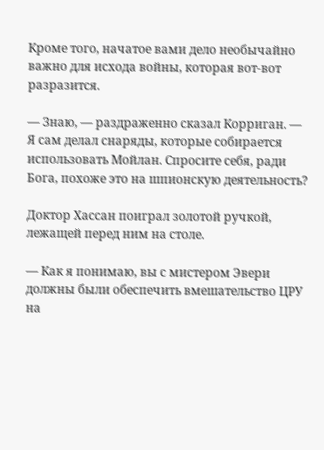Кроме того, начатое вами дело необычайно важно для исхода войны, которая вот-вот разразится.

— Знаю, — раздраженно сказал Корриган. — Я сам делал снаряды, которые собирается использовать Мойлан. Спросите себя, ради Бога, похоже это на шпионскую деятельность?

Доктор Хассан поиграл золотой ручкой, лежащей перед ним на столе.

— Как я понимаю, вы с мистером Эвери должны были обеспечить вмешательство ЦРУ на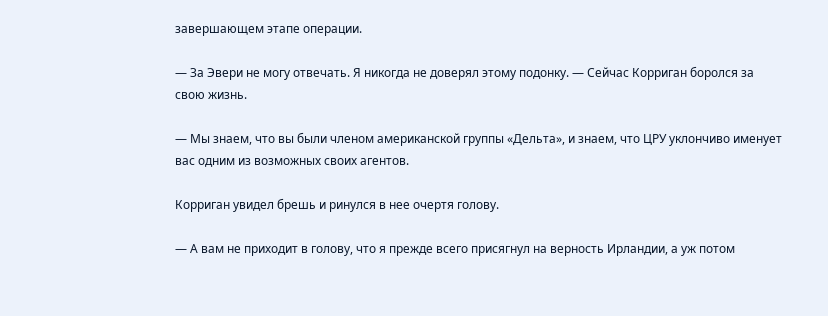завершающем этапе операции.

— За Эвери не могу отвечать. Я никогда не доверял этому подонку. — Сейчас Корриган боролся за свою жизнь.

— Мы знаем, что вы были членом американской группы «Дельта», и знаем, что ЦРУ уклончиво именует вас одним из возможных своих агентов.

Корриган увидел брешь и ринулся в нее очертя голову.

— А вам не приходит в голову, что я прежде всего присягнул на верность Ирландии, а уж потом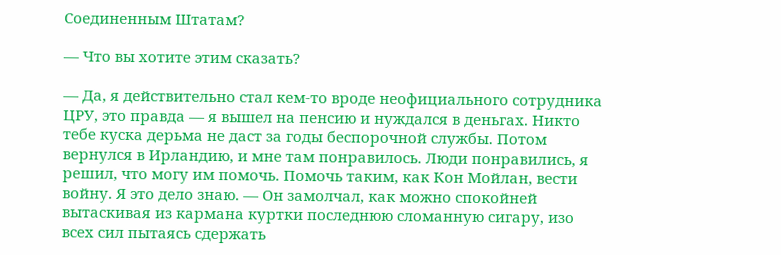Соединенным Штатам?

— Что вы хотите этим сказать?

— Да, я действительно стал кем-то вроде неофициального сотрудника ЦРУ, это правда — я вышел на пенсию и нуждался в деньгах. Никто тебе куска дерьма не даст за годы беспорочной службы. Потом вернулся в Ирландию, и мне там понравилось. Люди понравились, я решил, что могу им помочь. Помочь таким, как Кон Мойлан, вести войну. Я это дело знаю. — Он замолчал, как можно спокойней вытаскивая из кармана куртки последнюю сломанную сигару, изо всех сил пытаясь сдержать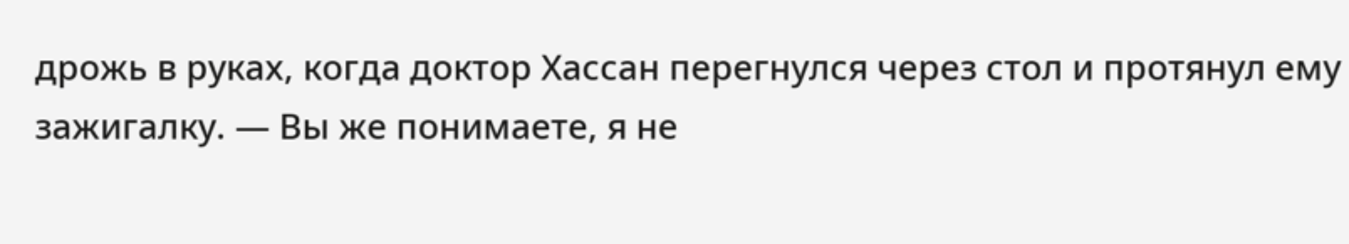дрожь в руках, когда доктор Хассан перегнулся через стол и протянул ему зажигалку. — Вы же понимаете, я не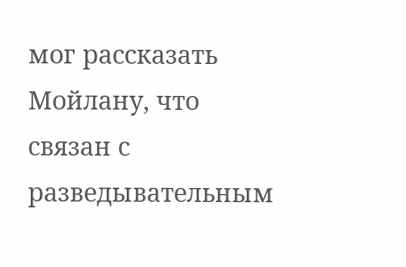мог рассказать Мойлану, что связан с разведывательным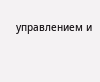управлением и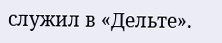служил в «Дельте».